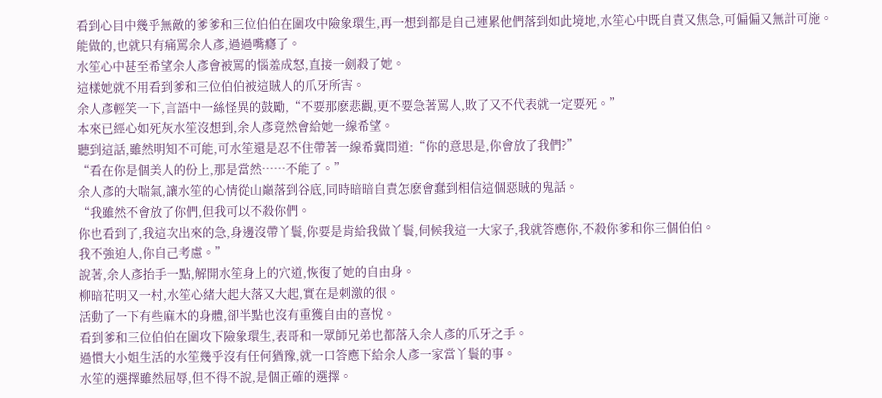看到心目中幾乎無敵的爹爹和三位伯伯在圍攻中險象環生,再一想到都是自己連累他們落到如此境地,水笙心中既自責又焦急,可偏偏又無計可施。
能做的,也就只有痛罵余人彥,過過嘴癮了。
水笙心中甚至希望余人彥會被罵的惱羞成怒,直接一劍殺了她。
這樣她就不用看到爹和三位伯伯被這賊人的爪牙所害。
余人彥輕笑一下,言語中一絲怪異的鼓勵,“不要那麽悲觀,更不要急著罵人,敗了又不代表就一定要死。”
本來已經心如死灰水笙沒想到,余人彥竟然會給她一線希望。
聽到這話,雖然明知不可能,可水笙還是忍不住帶著一線希冀問道:“你的意思是,你會放了我們?”
“看在你是個美人的份上,那是當然……不能了。”
余人彥的大喘氣,讓水笙的心情從山巔落到谷底,同時暗暗自責怎麽會蠢到相信這個惡賊的鬼話。
“我雖然不會放了你們,但我可以不殺你們。
你也看到了,我這次出來的急,身邊沒帶丫鬟,你要是肯給我做丫鬟,伺候我這一大家子,我就答應你,不殺你爹和你三個伯伯。
我不強迫人,你自己考慮。”
說著,余人彥抬手一點,解開水笙身上的穴道,恢復了她的自由身。
柳暗花明又一村,水笙心緒大起大落又大起,實在是刺激的很。
活動了一下有些麻木的身體,卻半點也沒有重獲自由的喜悅。
看到爹和三位伯伯在圍攻下險象環生,表哥和一眾師兄弟也都落入余人彥的爪牙之手。
過慣大小姐生活的水笙幾乎沒有任何猶豫,就一口答應下給余人彥一家當丫鬟的事。
水笙的選擇雖然屈辱,但不得不說,是個正確的選擇。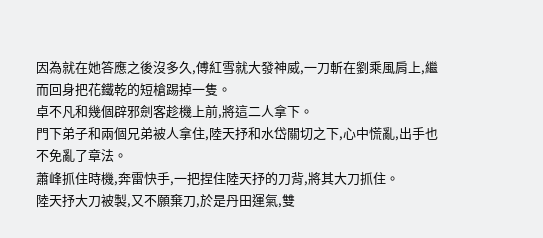因為就在她答應之後沒多久,傅紅雪就大發神威,一刀斬在劉乘風肩上,繼而回身把花鐵乾的短槍踢掉一隻。
卓不凡和幾個辟邪劍客趁機上前,將這二人拿下。
門下弟子和兩個兄弟被人拿住,陸天抒和水岱關切之下,心中慌亂,出手也不免亂了章法。
蕭峰抓住時機,奔雷快手,一把捏住陸天抒的刀背,將其大刀抓住。
陸天抒大刀被製,又不願棄刀,於是丹田運氣,雙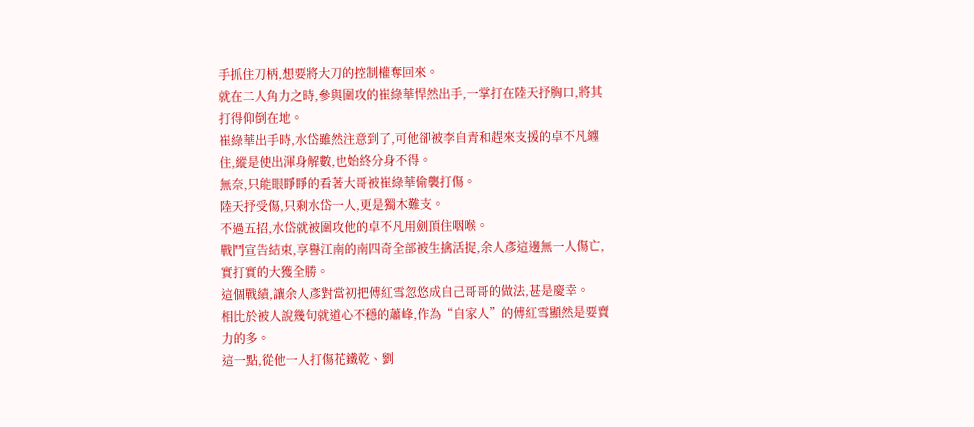手抓住刀柄,想要將大刀的控制權奪回來。
就在二人角力之時,參與圍攻的崔綠華悍然出手,一掌打在陸天抒胸口,將其打得仰倒在地。
崔綠華出手時,水岱雖然注意到了,可他卻被李自青和趕來支援的卓不凡纏住,縱是使出渾身解數,也始終分身不得。
無奈,只能眼睜睜的看著大哥被崔綠華偷襲打傷。
陸天抒受傷,只剩水岱一人,更是獨木難支。
不過五招,水岱就被圍攻他的卓不凡用劍頂住咽喉。
戰鬥宣告結束,享譽江南的南四奇全部被生擒活捉,余人彥這邊無一人傷亡,實打實的大獲全勝。
這個戰績,讓余人彥對當初把傅紅雪忽悠成自己哥哥的做法,甚是慶幸。
相比於被人說幾句就道心不穩的蕭峰,作為“自家人”的傅紅雪顯然是要賣力的多。
這一點,從他一人打傷花鐵乾、劉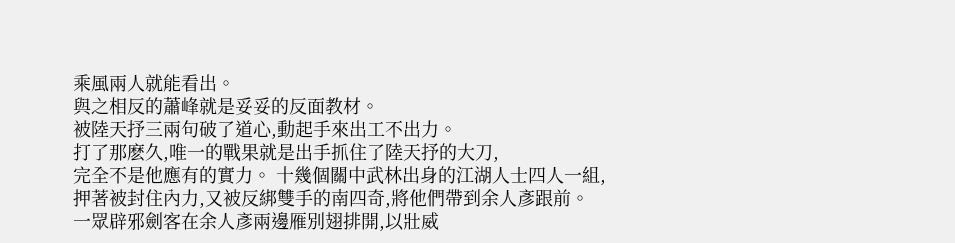乘風兩人就能看出。
與之相反的蕭峰就是妥妥的反面教材。
被陸天抒三兩句破了道心,動起手來出工不出力。
打了那麽久,唯一的戰果就是出手抓住了陸天抒的大刀,
完全不是他應有的實力。 十幾個關中武林出身的江湖人士四人一組,押著被封住內力,又被反綁雙手的南四奇,將他們帶到余人彥跟前。
一眾辟邪劍客在余人彥兩邊雁別翅排開,以壯威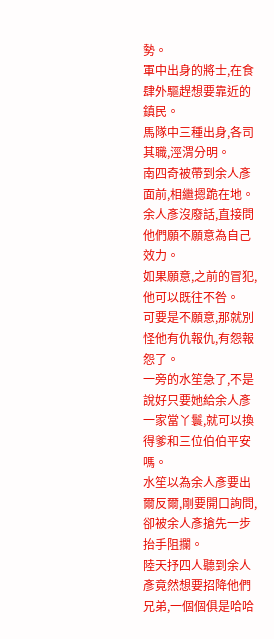勢。
軍中出身的將士,在食肆外驅趕想要靠近的鎮民。
馬隊中三種出身,各司其職,涇渭分明。
南四奇被帶到余人彥面前,相繼摁跪在地。
余人彥沒廢話,直接問他們願不願意為自己效力。
如果願意,之前的冒犯,他可以既往不咎。
可要是不願意,那就別怪他有仇報仇,有怨報怨了。
一旁的水笙急了,不是說好只要她給余人彥一家當丫鬟,就可以換得爹和三位伯伯平安嗎。
水笙以為余人彥要出爾反爾,剛要開口詢問,卻被余人彥搶先一步抬手阻攔。
陸天抒四人聽到余人彥竟然想要招降他們兄弟,一個個俱是哈哈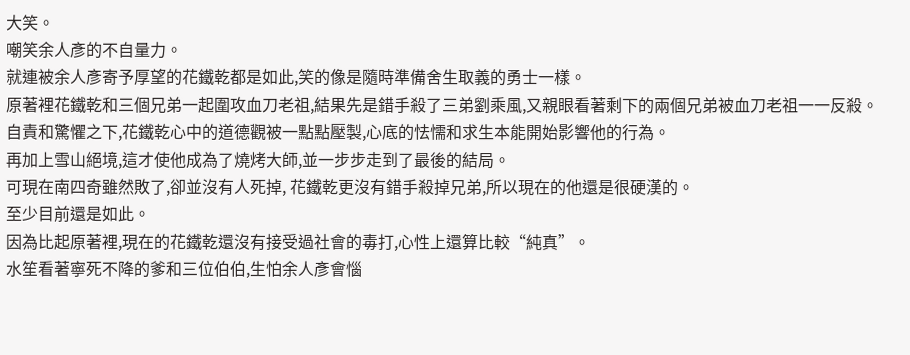大笑。
嘲笑余人彥的不自量力。
就連被余人彥寄予厚望的花鐵乾都是如此,笑的像是隨時準備舍生取義的勇士一樣。
原著裡花鐵乾和三個兄弟一起圍攻血刀老祖,結果先是錯手殺了三弟劉乘風,又親眼看著剩下的兩個兄弟被血刀老祖一一反殺。
自責和驚懼之下,花鐵乾心中的道德觀被一點點壓製,心底的怯懦和求生本能開始影響他的行為。
再加上雪山絕境,這才使他成為了燒烤大師,並一步步走到了最後的結局。
可現在南四奇雖然敗了,卻並沒有人死掉, 花鐵乾更沒有錯手殺掉兄弟,所以現在的他還是很硬漢的。
至少目前還是如此。
因為比起原著裡,現在的花鐵乾還沒有接受過社會的毒打,心性上還算比較“純真”。
水笙看著寧死不降的爹和三位伯伯,生怕余人彥會惱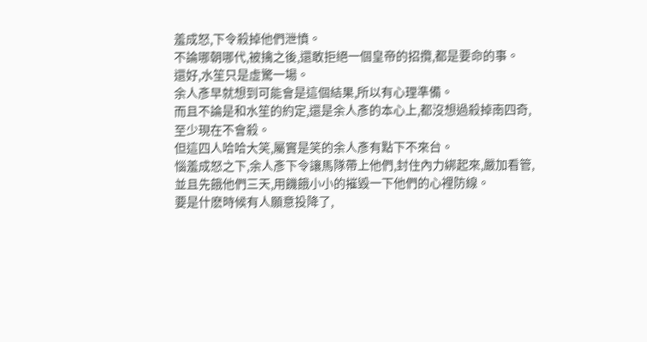羞成怒,下令殺掉他們泄憤。
不論哪朝哪代,被擒之後,還敢拒絕一個皇帝的招攬,都是要命的事。
還好,水笙只是虛驚一場。
余人彥早就想到可能會是這個結果,所以有心理準備。
而且不論是和水笙的約定,還是余人彥的本心上,都沒想過殺掉南四奇,至少現在不會殺。
但這四人哈哈大笑,屬實是笑的余人彥有點下不來台。
惱羞成怒之下,余人彥下令讓馬隊帶上他們,封住內力綁起來,嚴加看管,並且先餓他們三天,用饑餓小小的摧毀一下他們的心裡防線。
要是什麽時候有人願意投降了,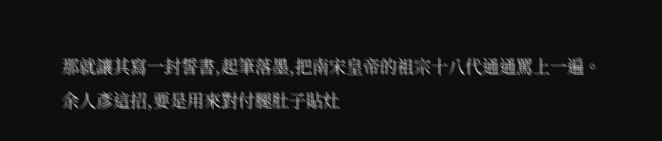那就讓其寫一封誓書,起筆落墨,把南宋皇帝的祖宗十八代通通罵上一遍。
余人彥這招,要是用來對付腿肚子貼灶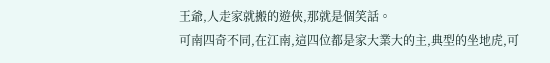王爺,人走家就搬的遊俠,那就是個笑話。
可南四奇不同,在江南,這四位都是家大業大的主,典型的坐地虎,可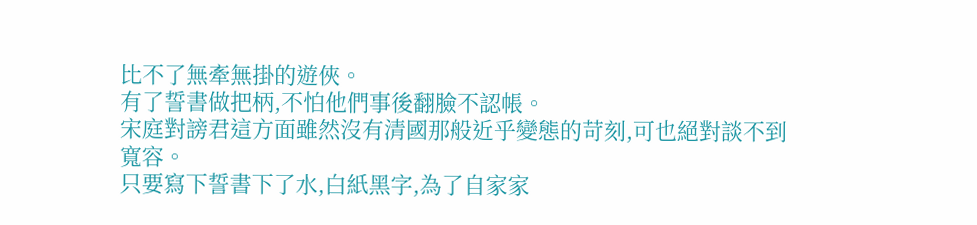比不了無牽無掛的遊俠。
有了誓書做把柄,不怕他們事後翻臉不認帳。
宋庭對謗君這方面雖然沒有清國那般近乎變態的苛刻,可也絕對談不到寬容。
只要寫下誓書下了水,白紙黑字,為了自家家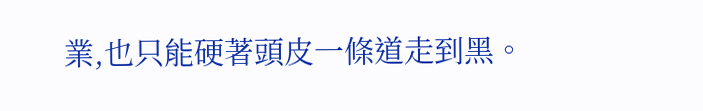業,也只能硬著頭皮一條道走到黑。